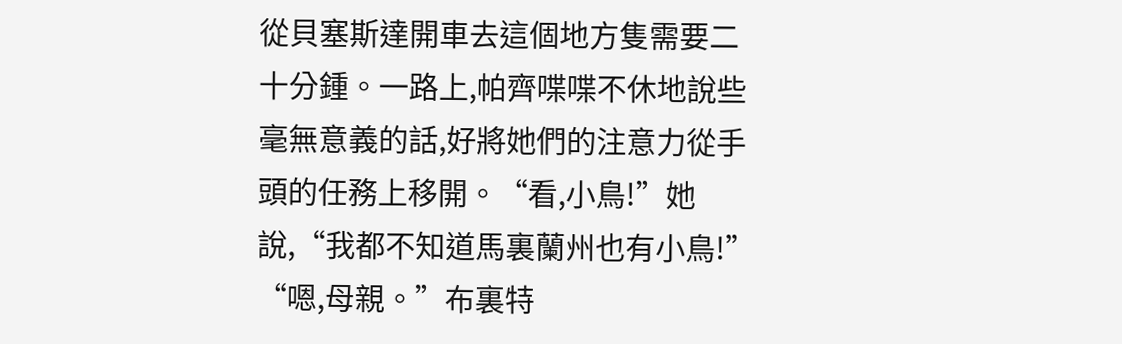從貝塞斯達開車去這個地方隻需要二十分鍾。一路上,帕齊喋喋不休地說些毫無意義的話,好將她們的注意力從手頭的任務上移開。“看,小鳥!”她說,“我都不知道馬裏蘭州也有小鳥!”
“嗯,母親。”布裏特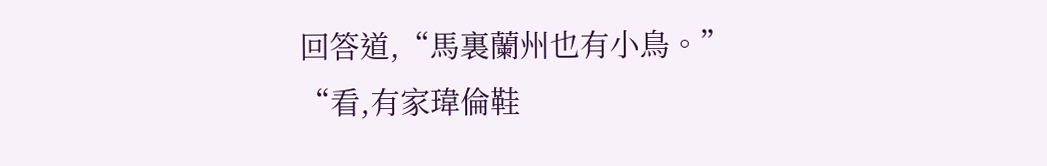回答道,“馬裏蘭州也有小鳥。”
“看,有家瑋倫鞋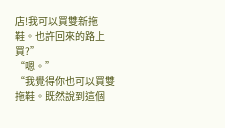店!我可以買雙新拖鞋。也許回來的路上買?”
“嗯。”
“我覺得你也可以買雙拖鞋。既然說到這個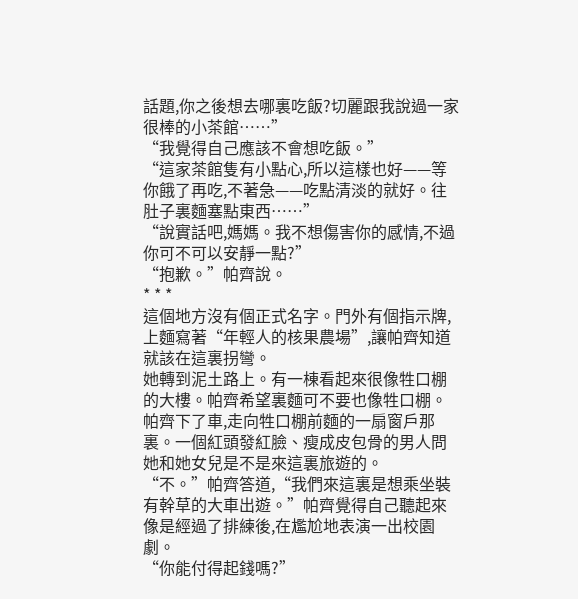話題,你之後想去哪裏吃飯?切麗跟我說過一家很棒的小茶館……”
“我覺得自己應該不會想吃飯。”
“這家茶館隻有小點心,所以這樣也好——等你餓了再吃,不著急——吃點清淡的就好。往肚子裏麵塞點東西……”
“說實話吧,媽媽。我不想傷害你的感情,不過你可不可以安靜一點?”
“抱歉。”帕齊說。
* * *
這個地方沒有個正式名字。門外有個指示牌,上麵寫著“年輕人的核果農場”,讓帕齊知道就該在這裏拐彎。
她轉到泥土路上。有一棟看起來很像牲口棚的大樓。帕齊希望裏麵可不要也像牲口棚。
帕齊下了車,走向牲口棚前麵的一扇窗戶那裏。一個紅頭發紅臉、瘦成皮包骨的男人問她和她女兒是不是來這裏旅遊的。
“不。”帕齊答道,“我們來這裏是想乘坐裝有幹草的大車出遊。”帕齊覺得自己聽起來像是經過了排練後,在尷尬地表演一出校園劇。
“你能付得起錢嗎?”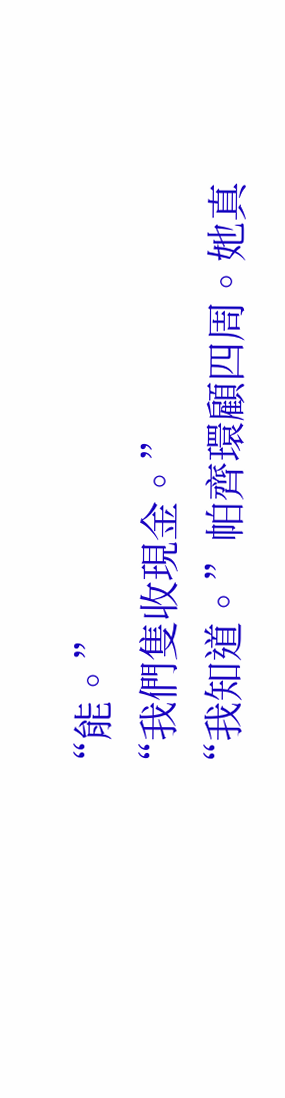“能。”
“我們隻收現金。”
“我知道。”帕齊環顧四周。她真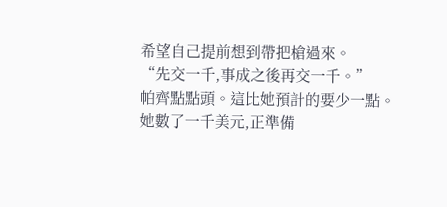希望自己提前想到帶把槍過來。
“先交一千,事成之後再交一千。”
帕齊點點頭。這比她預計的要少一點。她數了一千美元,正準備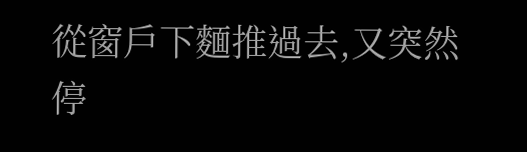從窗戶下麵推過去,又突然停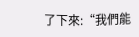了下來:“我們能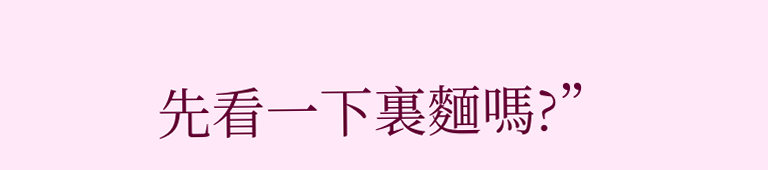先看一下裏麵嗎?”